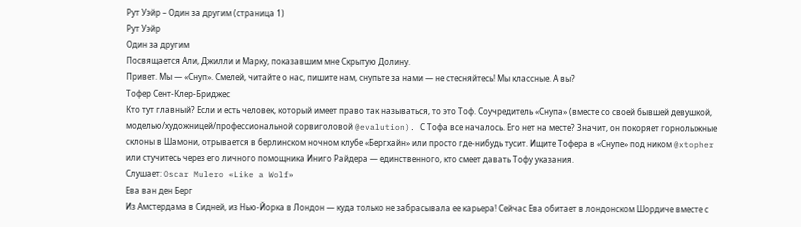Рут Уэйр – Один за другим (страница 1)
Рут Уэйр
Один за другим
Посвящается Али, Джилли и Марку, показавшим мне Скрытую Долину.
Привет. Мы — «Снуп». Смелей, читайте о нас, пишите нам, снупьте за нами — не стесняйтесь! Мы классные. А вы?
Тофер Сент-Клер-Бриджес
Кто тут главный? Если и есть человек, который имеет право так называться, то это Тоф. Соучредитель «Снупа» (вместе со своей бывшей девушкой, моделью/художницей/профессиональной сорвиголовой @evalution). С Тофа все началось. Его нет на месте? Значит, он покоряет горнолыжные склоны в Шамони, отрывается в берлинском ночном клубе «Бергхайн» или просто где-нибудь тусит. Ищите Тофера в «Снупе» под ником @xtopher или стучитесь через его личного помощника Иниго Райдера — единственного, кто смеет давать Тофу указания.
Слушает: Oscar Mulero «Like a Wolf»
Ева ван ден Берг
Из Амстердама в Сидней, из Нью-Йорка в Лондон — куда только не забрасывала ее карьера! Сейчас Ева обитает в лондонском Шордиче вместе с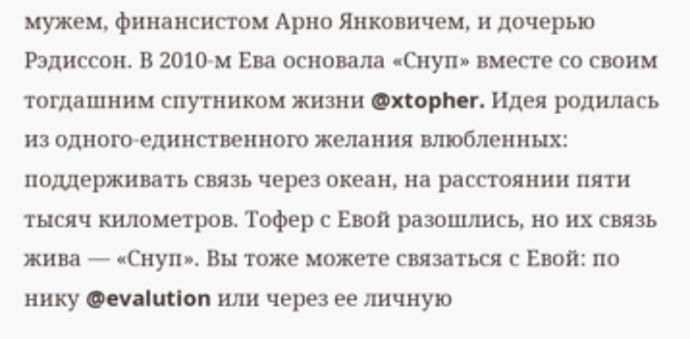мужем, финансистом Арно Янковичем, и дочерью Рэдиссон. В 2010-м Ева основала «Снуп» вместе со своим тогдашним спутником жизни @xtopher. Идея родилась из одного-единственного желания влюбленных: поддерживать связь через океан, на расстоянии пяти тысяч километров. Тофер с Евой разошлись, но их связь жива — «Снуп». Вы тоже можете связаться с Евой: по нику @evalution или через ее личную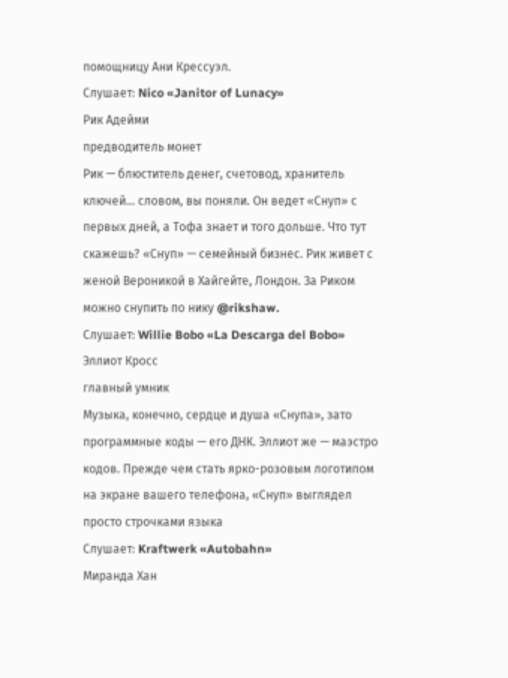помощницу Ани Крессуэл.
Слушает: Nico «Janitor of Lunacy»
Рик Адейми
предводитель монет
Рик — блюститель денег, счетовод, хранитель ключей… словом, вы поняли. Он ведет «Снуп» с первых дней, а Тофа знает и того дольше. Что тут скажешь? «Снуп» — семейный бизнес. Рик живет с женой Вероникой в Хайгейте, Лондон. За Риком можно снупить по нику @rikshaw.
Слушает: Willie Bobo «La Descarga del Bobo»
Эллиот Кросс
главный умник
Музыка, конечно, сердце и душа «Снупа», зато программные коды — его ДНК. Эллиот же — маэстро кодов. Прежде чем стать ярко-розовым логотипом на экране вашего телефона, «Снуп» выглядел просто строчками языка
Слушает: Kraftwerk «Autobahn»
Миранда Хан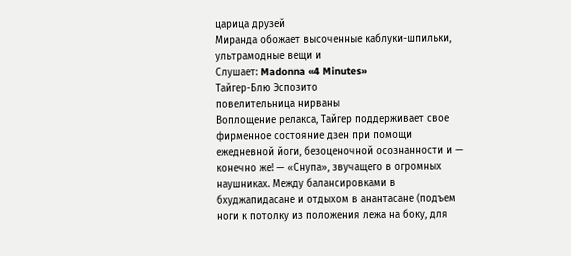царица друзей
Миранда обожает высоченные каблуки-шпильки, ультрамодные вещи и
Слушает: Madonna «4 Minutes»
Тайгер-Блю Эспозито
повелительница нирваны
Воплощение релакса, Тайгер поддерживает свое фирменное состояние дзен при помощи ежедневной йоги, безоценочной осознанности и — конечно же! — «Снупа», звучащего в огромных наушниках. Между балансировками в бхуджапидасане и отдыхом в анантасане (подъем ноги к потолку из положения лежа на боку, для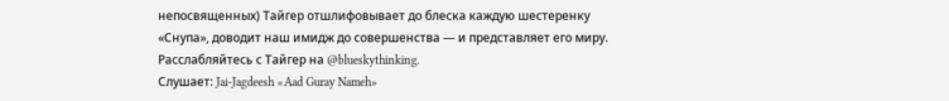непосвященных) Тайгер отшлифовывает до блеска каждую шестеренку «Снупа», доводит наш имидж до совершенства — и представляет его миру. Расслабляйтесь с Тайгер на @blueskythinking.
Слушает: Jai-Jagdeesh «Aad Guray Nameh»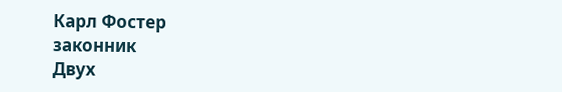Карл Фостер
законник
Двух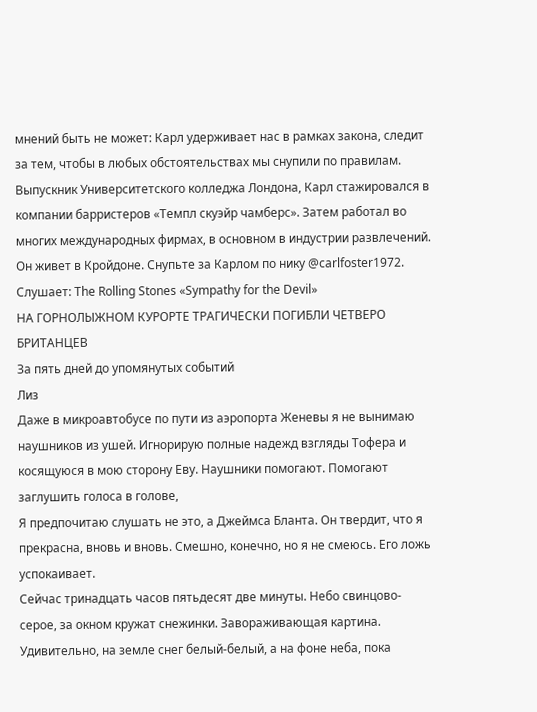мнений быть не может: Карл удерживает нас в рамках закона, следит за тем, чтобы в любых обстоятельствах мы снупили по правилам. Выпускник Университетского колледжа Лондона, Карл стажировался в компании барристеров «Темпл скуэйр чамберс». Затем работал во многих международных фирмах, в основном в индустрии развлечений. Он живет в Кройдоне. Снупьте за Карлом по нику @carlfoster1972.
Слушает: The Rolling Stones «Sympathy for the Devil»
НА ГОРНОЛЫЖНОМ КУРОРТЕ ТРАГИЧЕСКИ ПОГИБЛИ ЧЕТВЕРО БРИТАНЦЕВ
За пять дней до упомянутых событий
Лиз
Даже в микроавтобусе по пути из аэропорта Женевы я не вынимаю наушников из ушей. Игнорирую полные надежд взгляды Тофера и косящуюся в мою сторону Еву. Наушники помогают. Помогают заглушить голоса в голове,
Я предпочитаю слушать не это, а Джеймса Бланта. Он твердит, что я прекрасна, вновь и вновь. Смешно, конечно, но я не смеюсь. Его ложь успокаивает.
Сейчас тринадцать часов пятьдесят две минуты. Небо свинцово-серое, за окном кружат снежинки. Завораживающая картина. Удивительно, на земле снег белый-белый, а на фоне неба, пока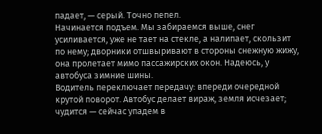падает, — серый. Точно пепел.
Начинается подъем. Мы забираемся выше, снег усиливается, уже не тает на стекле, а налипает, скользит по нему; дворники отшвыривают в стороны снежную жижу, она пролетает мимо пассажирских окон. Надеюсь, у автобуса зимние шины.
Водитель переключает передачу: впереди очередной крутой поворот. Автобус делает вираж, земля исчезает; чудится — сейчас упадем в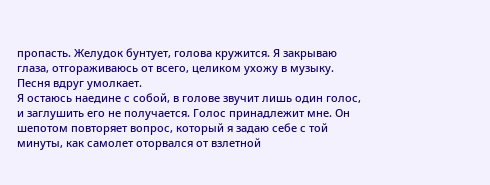пропасть. Желудок бунтует, голова кружится. Я закрываю глаза, отгораживаюсь от всего, целиком ухожу в музыку.
Песня вдруг умолкает.
Я остаюсь наедине с собой, в голове звучит лишь один голос, и заглушить его не получается. Голос принадлежит мне. Он шепотом повторяет вопрос, который я задаю себе с той минуты, как самолет оторвался от взлетной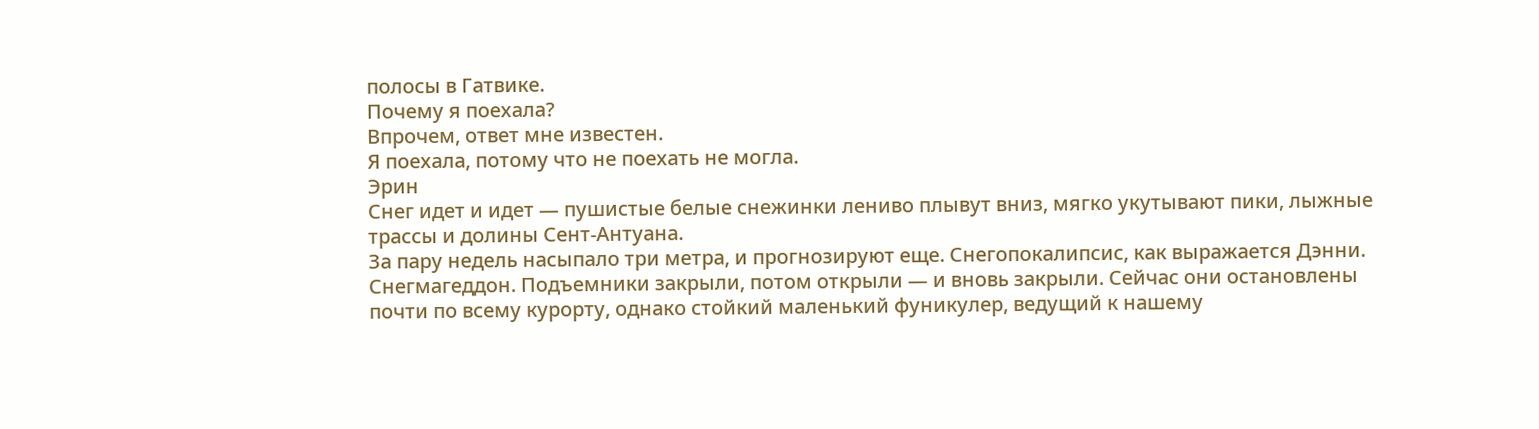полосы в Гатвике.
Почему я поехала?
Впрочем, ответ мне известен.
Я поехала, потому что не поехать не могла.
Эрин
Снег идет и идет — пушистые белые снежинки лениво плывут вниз, мягко укутывают пики, лыжные трассы и долины Сент-Антуана.
За пару недель насыпало три метра, и прогнозируют еще. Снегопокалипсис, как выражается Дэнни. Снегмагеддон. Подъемники закрыли, потом открыли — и вновь закрыли. Сейчас они остановлены почти по всему курорту, однако стойкий маленький фуникулер, ведущий к нашему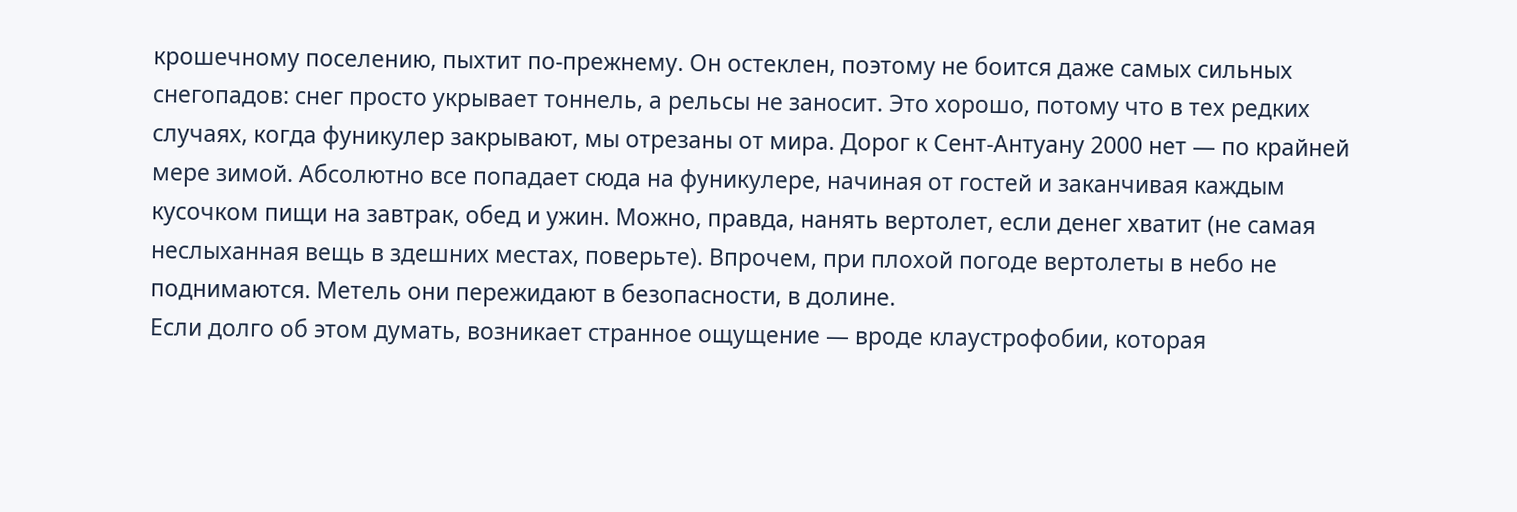крошечному поселению, пыхтит по-прежнему. Он остеклен, поэтому не боится даже самых сильных снегопадов: снег просто укрывает тоннель, а рельсы не заносит. Это хорошо, потому что в тех редких случаях, когда фуникулер закрывают, мы отрезаны от мира. Дорог к Сент-Антуану 2000 нет — по крайней мере зимой. Абсолютно все попадает сюда на фуникулере, начиная от гостей и заканчивая каждым кусочком пищи на завтрак, обед и ужин. Можно, правда, нанять вертолет, если денег хватит (не самая неслыханная вещь в здешних местах, поверьте). Впрочем, при плохой погоде вертолеты в небо не поднимаются. Метель они пережидают в безопасности, в долине.
Если долго об этом думать, возникает странное ощущение — вроде клаустрофобии, которая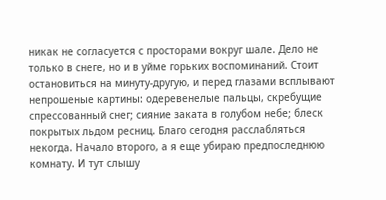никак не согласуется с просторами вокруг шале. Дело не только в снеге, но и в уйме горьких воспоминаний. Стоит остановиться на минуту-другую, и перед глазами всплывают непрошеные картины: одеревенелые пальцы, скребущие спрессованный снег; сияние заката в голубом небе; блеск покрытых льдом ресниц. Благо сегодня расслабляться некогда. Начало второго, а я еще убираю предпоследнюю комнату. И тут слышу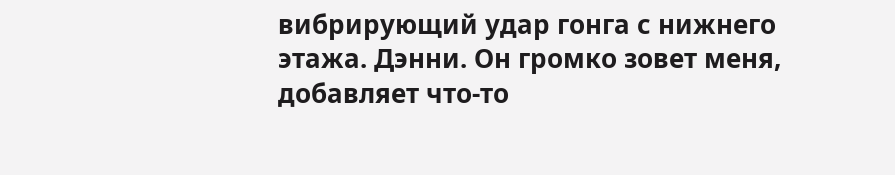вибрирующий удар гонга с нижнего этажа. Дэнни. Он громко зовет меня, добавляет что-то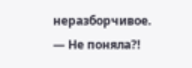неразборчивое.
— Не поняла?!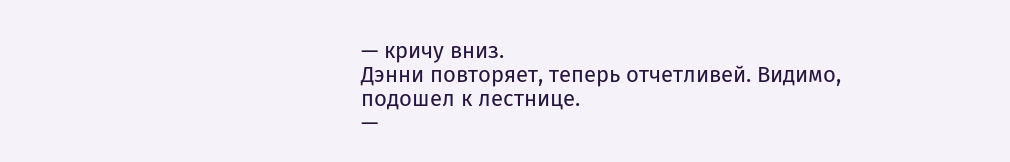— кричу вниз.
Дэнни повторяет, теперь отчетливей. Видимо, подошел к лестнице.
—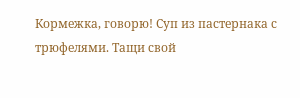Кормежка, говорю! Суп из пастернака с трюфелями. Тащи свой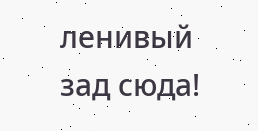ленивый зад сюда!